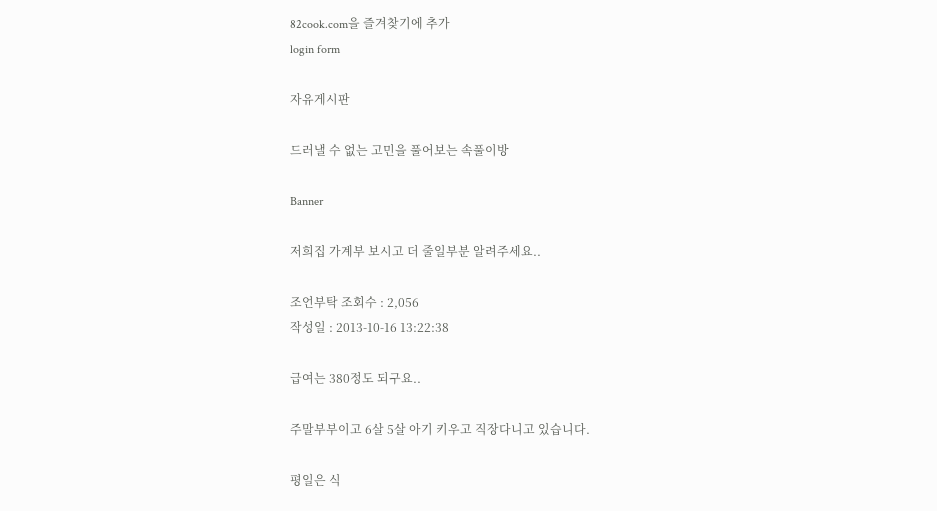82cook.com을 즐겨찾기에 추가
login form

자유게시판

드러낼 수 없는 고민을 풀어보는 속풀이방

Banner

저희집 가계부 보시고 더 줄일부분 알려주세요..

조언부탁 조회수 : 2,056
작성일 : 2013-10-16 13:22:38

급여는 380정도 되구요..

주말부부이고 6살 5살 아기 키우고 직장다니고 있습니다.

평일은 식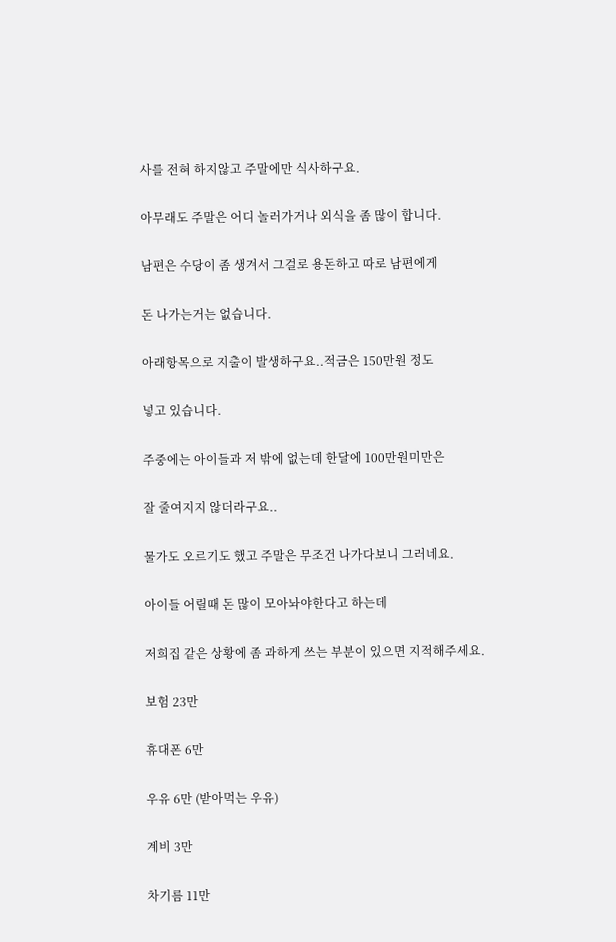사를 전혀 하지않고 주말에만 식사하구요.

아무래도 주말은 어디 놀러가거나 외식을 좀 많이 합니다.

남편은 수당이 좀 생겨서 그걸로 용돈하고 따로 남편에게

돈 나가는거는 없습니다.

아래항목으로 지출이 발생하구요..적금은 150만원 정도

넣고 있습니다.

주중에는 아이들과 저 밖에 없는데 한달에 100만원미만은

잘 줄여지지 않더라구요..

물가도 오르기도 했고 주말은 무조건 나가다보니 그러네요.

아이들 어릴때 돈 많이 모아놔야한다고 하는데

저희집 같은 상황에 좀 과하게 쓰는 부분이 있으면 지적해주세요.

보험 23만

휴대폰 6만

우유 6만 (받아먹는 우유)

계비 3만

차기름 11만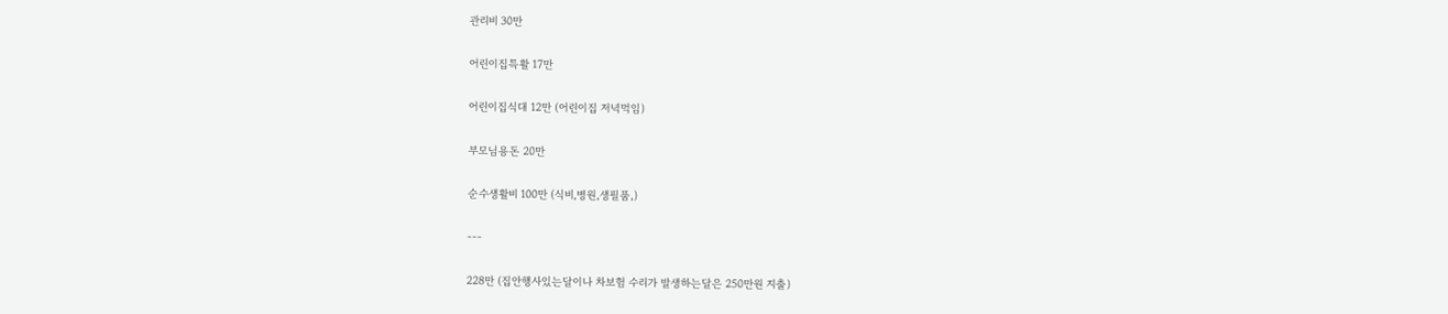관리비 30만

어린이집특활 17만

어린이집식대 12만 (어린이집 저녁먹임)

부모님용돈 20만

순수생활비 100만 (식비,병원,생필품,)

---

228만 (집안행사있는달이나 차보험 수리가 발생하는달은 250만원 지출)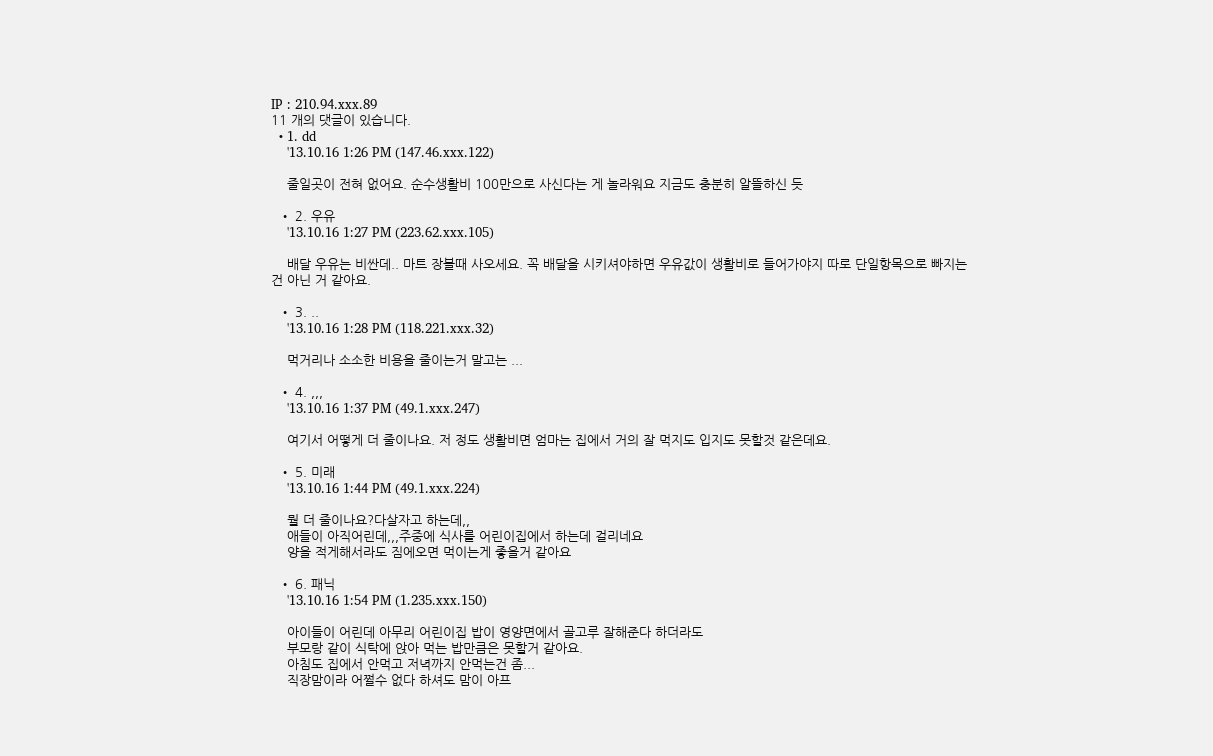IP : 210.94.xxx.89
11 개의 댓글이 있습니다.
  • 1. dd
    '13.10.16 1:26 PM (147.46.xxx.122)

    줄일곳이 전혀 없어요. 순수생활비 100만으로 사신다는 게 놀라워요 지금도 충분히 알뜰하신 듯

  • 2. 우유
    '13.10.16 1:27 PM (223.62.xxx.105)

    배달 우유는 비싼데.. 마트 장볼때 사오세요. 꼭 배달을 시키셔야하면 우유값이 생활비로 들어가야지 따로 단일항목으로 빠지는 건 아닌 거 같아요.

  • 3. ..
    '13.10.16 1:28 PM (118.221.xxx.32)

    먹거리나 소소한 비용을 줄이는거 말고는 ...

  • 4. ,,,
    '13.10.16 1:37 PM (49.1.xxx.247)

    여기서 어떻게 더 줄이나요. 저 정도 생활비면 엄마는 집에서 거의 잘 먹지도 입지도 못할것 같은데요.

  • 5. 미래
    '13.10.16 1:44 PM (49.1.xxx.224)

    뭘 더 줄이나요?다살자고 하는데,,
    애들이 아직어린데,,,주중에 식사를 어린이집에서 하는데 걸리네요
    양을 적게해서라도 짐에오면 먹이는게 좋을거 같아요

  • 6. 패닉
    '13.10.16 1:54 PM (1.235.xxx.150)

    아이들이 어린데 아무리 어린이집 밥이 영양면에서 골고루 잘해준다 하더라도
    부모랑 같이 식탁에 앉아 먹는 밥만큼은 못할거 같아요.
    아침도 집에서 안먹고 저녁까지 안먹는건 좀...
    직장맘이라 어쩔수 없다 하셔도 맘이 아프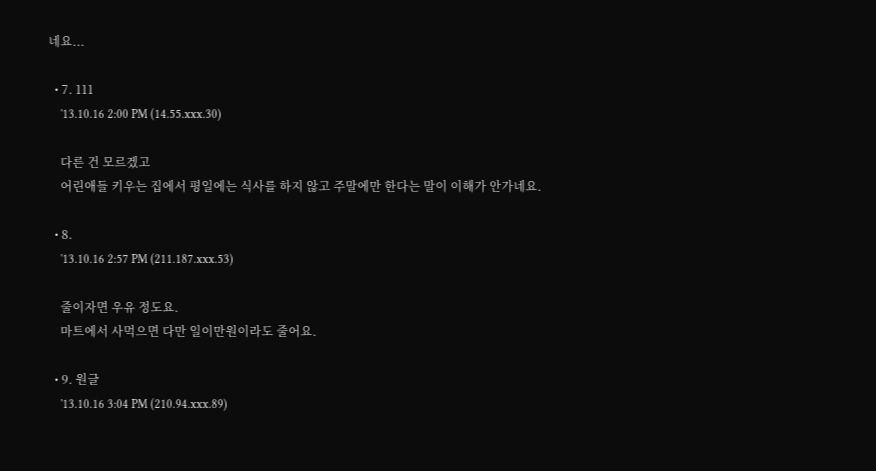네요...

  • 7. 111
    '13.10.16 2:00 PM (14.55.xxx.30)

    다른 건 모르겠고
    어린애들 키우는 집에서 평일에는 식사를 하지 않고 주말에만 한다는 말이 이해가 안가네요.

  • 8.
    '13.10.16 2:57 PM (211.187.xxx.53)

    줄이자면 우유 정도요.
    마트에서 사먹으면 다만 일이만원이라도 줄어요.

  • 9. 원글
    '13.10.16 3:04 PM (210.94.xxx.89)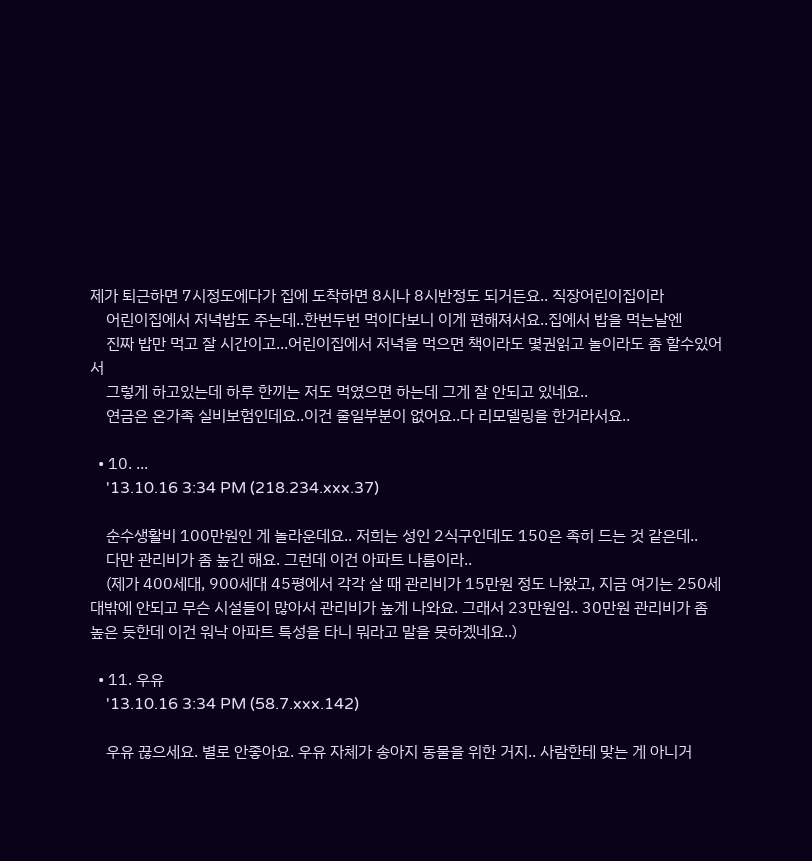제가 퇴근하면 7시정도에다가 집에 도착하면 8시나 8시반정도 되거든요.. 직장어린이집이라
    어린이집에서 저녁밥도 주는데..한번두번 먹이다보니 이게 편해져서요..집에서 밥을 먹는날엔
    진짜 밥만 먹고 잘 시간이고...어린이집에서 저녁을 먹으면 책이라도 몇권읽고 놀이라도 좀 할수있어서
    그렇게 하고있는데 하루 한끼는 저도 먹였으면 하는데 그게 잘 안되고 있네요..
    연금은 온가족 실비보험인데요..이건 줄일부분이 없어요..다 리모델링을 한거라서요..

  • 10. ...
    '13.10.16 3:34 PM (218.234.xxx.37)

    순수생활비 100만원인 게 놀라운데요.. 저희는 성인 2식구인데도 150은 족히 드는 것 같은데..
    다만 관리비가 좀 높긴 해요. 그런데 이건 아파트 나름이라..
    (제가 400세대, 900세대 45평에서 각각 살 때 관리비가 15만원 정도 나왔고, 지금 여기는 250세대밖에 안되고 무슨 시설들이 많아서 관리비가 높게 나와요. 그래서 23만원임.. 30만원 관리비가 좀 높은 듯한데 이건 워낙 아파트 특성을 타니 뭐라고 말을 못하겠네요..)

  • 11. 우유
    '13.10.16 3:34 PM (58.7.xxx.142)

    우유 끊으세요. 별로 안좋아요. 우유 자체가 송아지 동물을 위한 거지.. 사람한테 맞는 게 아니거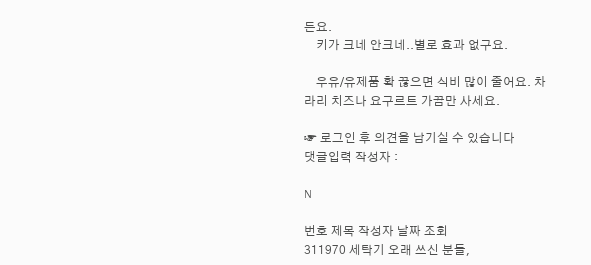든요.
    키가 크네 안크네..별로 효과 없구요.

    우유/유제품 확 끊으면 식비 많이 줄어요. 차라리 치즈나 요구르트 가끔만 사세요.

☞ 로그인 후 의견을 남기실 수 있습니다
댓글입력 작성자 :

N

번호 제목 작성자 날짜 조회
311970 세탁기 오래 쓰신 분들,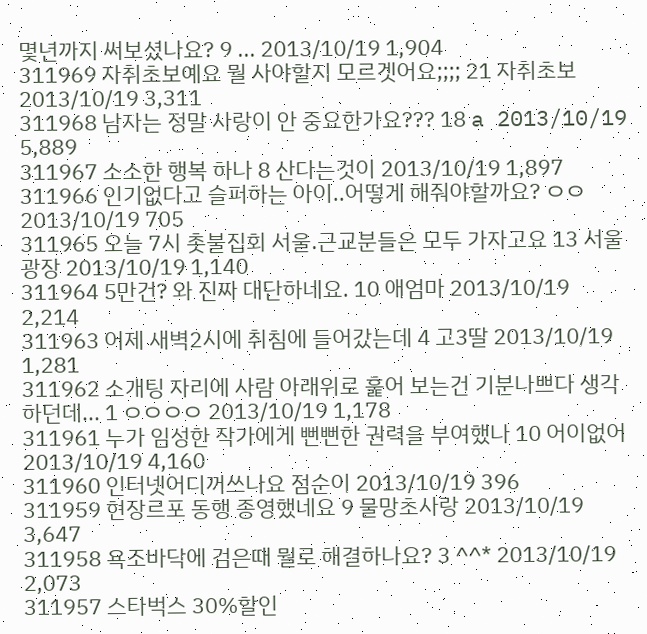몇년까지 써보셨나요? 9 ... 2013/10/19 1,904
311969 자취초보예요 뭘 사야할지 모르겟어요;;;; 21 자취초보 2013/10/19 3,311
311968 남자는 정말 사랑이 안 중요한가요??? 18 a 2013/10/19 5,889
311967 소소한 행복 하나 8 산다는것이 2013/10/19 1,897
311966 인기없다고 슬퍼하는 아이..어떻게 해줘야할까요? ㅇㅇ 2013/10/19 705
311965 오늘 7시 촛불집회 서울.근교분들은 모두 가자고요 13 서울광장 2013/10/19 1,140
311964 5만건? 와 진짜 대단하네요. 10 애엄마 2013/10/19 2,214
311963 어제 새벽2시에 취침에 들어갔는데 4 고3딸 2013/10/19 1,281
311962 소개팅 자리에 사람 아래위로 훑어 보는건 기분나쁘다 생각하던데... 1 ㅇㅇㅇㅇ 2013/10/19 1,178
311961 누가 임성한 작가에게 뻔뻔한 권력을 부여했나 10 어이없어 2013/10/19 4,160
311960 인터넷어디꺼쓰나요 점순이 2013/10/19 396
311959 현장르포 동행 종영했네요 9 물망초사랑 2013/10/19 3,647
311958 욕조바닥에 검은때 뭘로 해결하나요? 3 ^^* 2013/10/19 2,073
311957 스타벅스 30%할인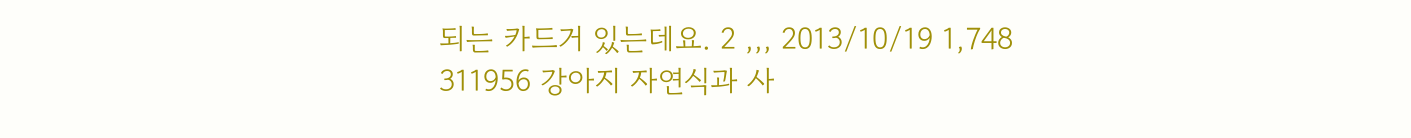되는 카드거 있는데요. 2 ,,, 2013/10/19 1,748
311956 강아지 자연식과 사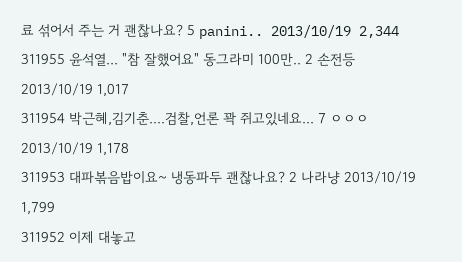료 섞어서 주는 거 괜찮나요? 5 panini.. 2013/10/19 2,344
311955 윤석열... "참 잘했어요" 동그라미 100만.. 2 손전등 2013/10/19 1,017
311954 박근혜,김기춘....검찰,언론 꽉 쥐고있네요... 7 ㅇㅇㅇ 2013/10/19 1,178
311953 대파볶음밥이요~ 냉동파두 괜찮나요? 2 나라냥 2013/10/19 1,799
311952 이제 대놓고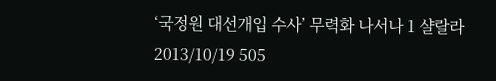‘국정원 대선개입 수사’ 무력화 나서나 1 샬랄라 2013/10/19 505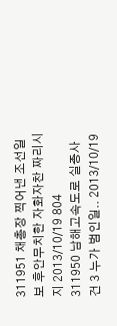311951 채총장 찍어낸 조선일보 후안무치한 자화자찬 짜리시지 2013/10/19 804
311950 남해고속도로 실종사건 3 누가 범인일.. 2013/10/19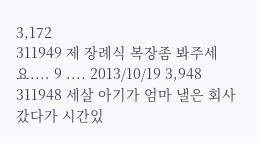3,172
311949 제 장례식 복장좀 봐주세요.... 9 .... 2013/10/19 3,948
311948 세살 아기가 엄마 낼은 회사갔다가 시간있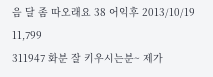음 달 좀 따오래요 38 어익후 2013/10/19 11,799
311947 화분 잘 키우시는분~ 제가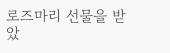로즈마리 선물을 받았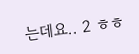는데요.. 2 ㅎㅎ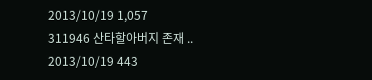2013/10/19 1,057
311946 산타할아버지 존재 .. 2013/10/19 443